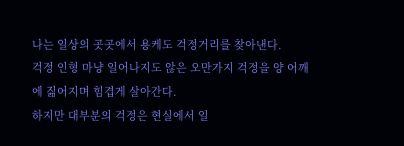나는 일상의 곳곳에서 용케도 걱정거리를 찾아낸다.
걱정 인형 마냥 일어나지도 않은 오만가지 걱정을 양 어깨에 짊어지며 힘겹게 살아간다.
하지만 대부분의 걱정은 현실에서 일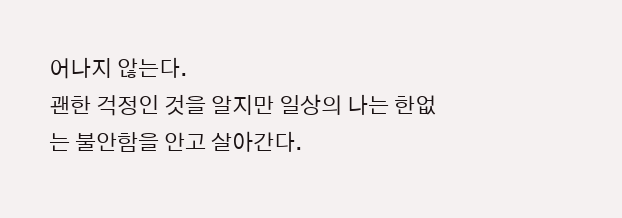어나지 않는다.
괜한 걱정인 것을 알지만 일상의 나는 한없는 불안함을 안고 살아간다.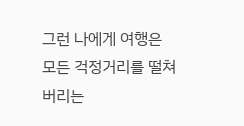그런 나에게 여행은 모든 걱정거리를 떨쳐버리는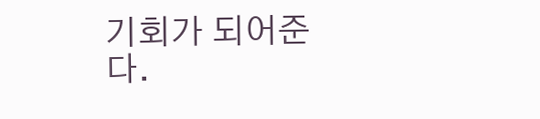기회가 되어준다.